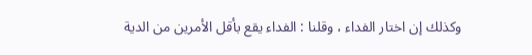وكذلك إن اختار الفداء ، وقلنا : الفداء يقع بأقل الأمرين من الدية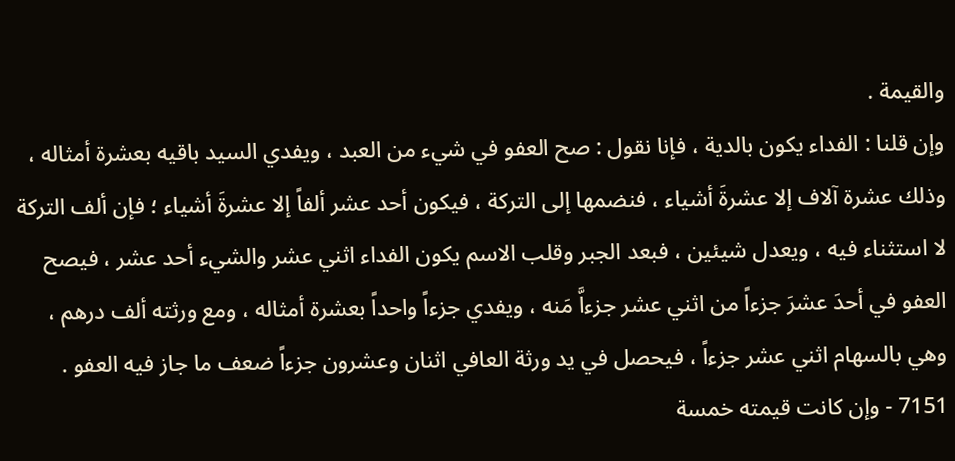والقيمة .
وإن قلنا : الفداء يكون بالدية ، فإنا نقول : صح العفو في شيء من العبد ، ويفدي السيد باقيه بعشرة أمثاله ، وذلك عشرة آلاف إلا عشرةَ أشياء ، فنضمها إلى التركة ، فيكون أحد عشر ألفاً إلا عشرةَ أشياء ؛ فإن ألف التركة لا استثناء فيه ، ويعدل شيئين ، فبعد الجبر وقلب الاسم يكون الفداء اثني عشر والشيء أحد عشر ، فيصح العفو في أحدَ عشرَ جزءاً من اثني عشر جزءاَّ مَنه ، ويفدي جزءاً واحداً بعشرة أمثاله ، ومع ورثته ألف درهم ، وهي بالسهام اثني عشر جزءاً ، فيحصل في يد ورثة العافي اثنان وعشرون جزءاً ضعف ما جاز فيه العفو .
7151 - وإن كانت قيمته خمسة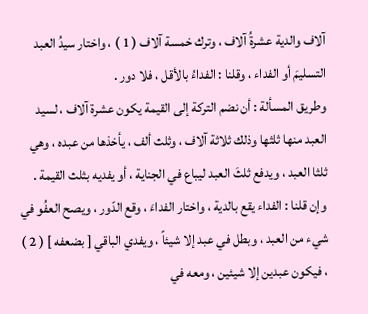آلاف والدية عشرةُ آلاف ، وترك خمسة آلاف ( 1 ) ، واختار سيدُ العبد التسليمَ أو الفداء ، وقلنا : الفداءُ بالأقل ، فلا دور .
وطريق المسألة : أن نضم التركة إلى القيمة يكون عشرة آلاف ، لسيد العبد منها ثلثها وذلك ثلاثة آلاف ، وثلث ألف ، يأخذها من عبده ، وهي ثلثا العبد ، ويدفع ثلثَ العبد ليباع في الجناية ، أو يفديه بثلث القيمة .
وإن قلنا : الفداء يقع بالدية ، واختار الفداءَ ، وقع الدّور ، ويصح العفُو في شيء من العبد ، وبطل في عبد إلا شيئاً ، ويفدي الباقي [ بضعفه ] ( 2 ) ، فيكون عبدين إلا شيئين ، ومعه في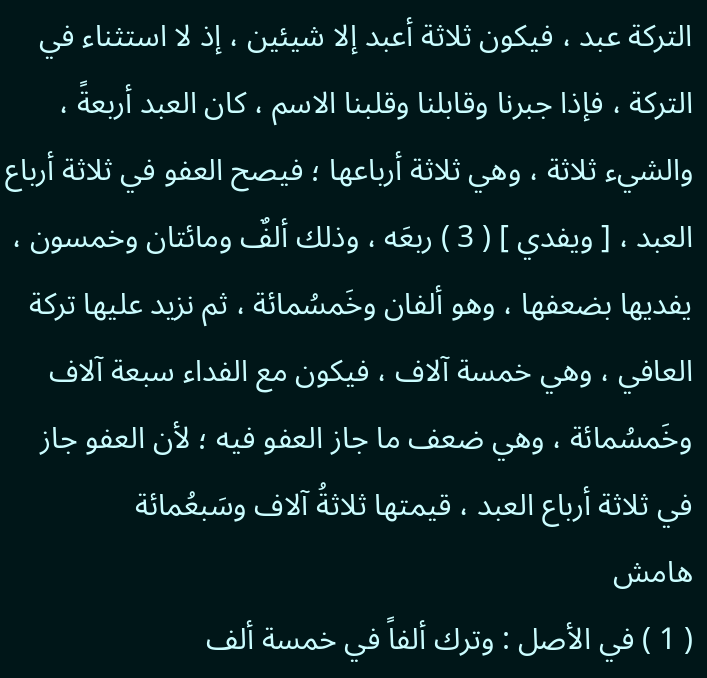التركة عبد ، فيكون ثلاثة أعبد إلا شيئين ، إذ لا استثناء في التركة ، فإذا جبرنا وقابلنا وقلبنا الاسم ، كان العبد أربعةً ، والشيء ثلاثة ، وهي ثلاثة أرباعها ؛ فيصح العفو في ثلاثة أرباع العبد ، [ ويفدي ] ( 3 ) ربعَه ، وذلك ألفٌ ومائتان وخمسون ، يفديها بضعفها ، وهو ألفان وخَمسُمائة ، ثم نزيد عليها تركة العافي ، وهي خمسة آلاف ، فيكون مع الفداء سبعة آلاف وخَمسُمائة ، وهي ضعف ما جاز العفو فيه ؛ لأن العفو جاز في ثلاثة أرباع العبد ، قيمتها ثلاثةُ آلاف وسَبعُمائة
هامش
( 1 ) في الأصل : وترك ألفاً في خمسة ألف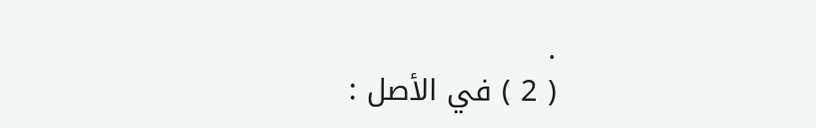.
( 2 ) في الأصل :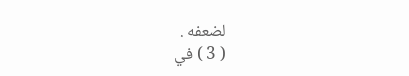لضعفه .
( 3 ) في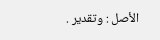الأصل : وتقدير .